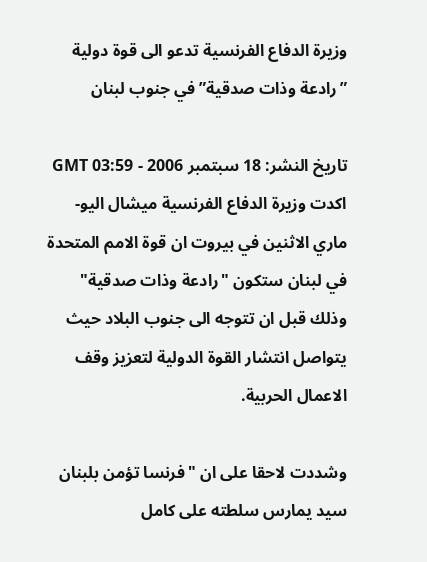وزيرة الدفاع الفرنسية تدعو الى قوة دولية ”رادعة وذات صدقية” في جنوب لبنان

تاريخ النشر: 18 سبتمبر 2006 - 03:59 GMT
اكدت وزيرة الدفاع الفرنسية ميشال اليو-ماري الاثنين في بيروت ان قوة الامم المتحدة في لبنان ستكون "رادعة وذات صدقية" وذلك قبل ان تتوجه الى جنوب البلاد حيث يتواصل انتشار القوة الدولية لتعزيز وقف الاعمال الحربية.

وشددت لاحقا على ان "فرنسا تؤمن بلبنان سيد يمارس سلطته على كامل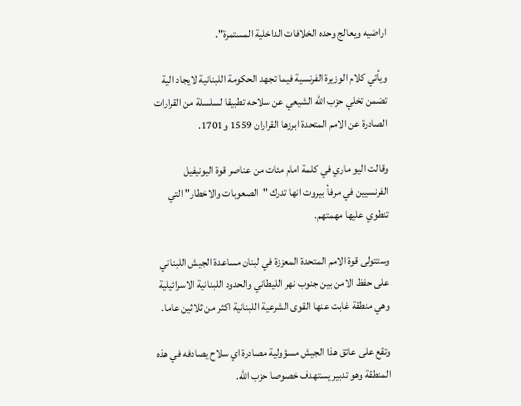اراضيه ويعالج وحده الخلافات الداخلية المستمرة".

ويأتي كلام الوزيرة الفرنسية فيما تجهد الحكومة اللبنانية لايجاد الية تضمن تخلي حزب الله الشيعي عن سلاحه تطبيقا لسلسلة من القرارات الصادرة عن الامم المتحدة ابرزها القراران 1559 و1701.

وقالت اليو ماري في كلمة امام مئات من عناصر قوة اليونيفيل الفرنسيين في مرفأ بيروت انها تدرك "الصعوبات والاخطار" التي تنطوي عليها مهمتهم.

وستتولى قوة الامم المتحدة المعززة في لبنان مساعدة الجيش اللبناني على حفظ الامن بين جنوب نهر الليطاني والحدود اللبنانية الاسرائيلية وهي منطقة غابت عنها القوى الشرعية اللبنانية اكثر من ثلاثين عاما.

وتقع على عاتق هذا الجيش مسؤولية مصادرة اي سلاح يصادفه في هذه المنطقة وهو تدبير يستهدف خصوصا حزب الله.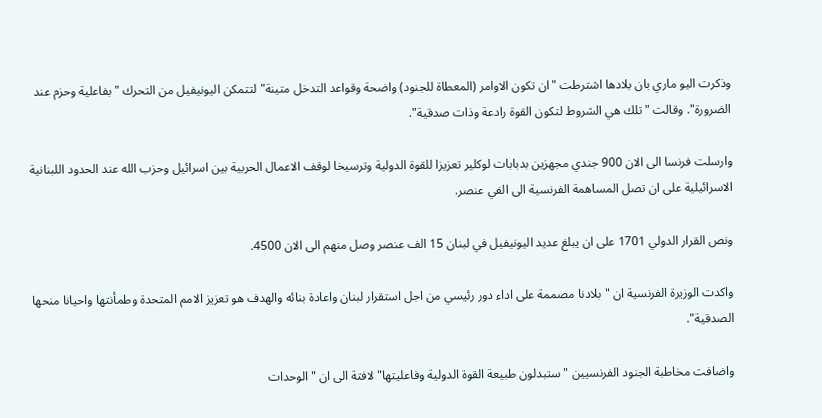وذكرت اليو ماري بان بلادها اشترطت "ان تكون الاوامر (المعطاة للجنود) واضحة وقواعد التدخل متينة" لتتمكن اليونيفيل من التحرك "بفاعلية وحزم عند الضرورة". وقالت "تلك هي الشروط لتكون القوة رادعة وذات صدقية".

وارسلت فرنسا الى الان 900 جندي مجهزين بدبابات لوكلير تعزيزا للقوة الدولية وترسيخا لوقف الاعمال الحربية بين اسرائيل وحزب الله عند الحدود اللبنانية الاسرائيلية على ان تصل المساهمة الفرنسية الى الفي عنصر.

ونص القرار الدولي 1701 على ان يبلغ عديد اليونيفيل في لبنان 15 الف عنصر وصل منهم الى الان 4500.

واكدت الوزيرة الفرنسية ان "بلادنا مصممة على اداء دور رئيسي من اجل استقرار لبنان واعادة بنائه والهدف هو تعزيز الامم المتحدة وطمأنتها واحيانا منحها الصدقية".

واضافت مخاطبة الجنود الفرنسيين "ستبدلون طبيعة القوة الدولية وفاعليتها" لافتة الى ان "الوحدات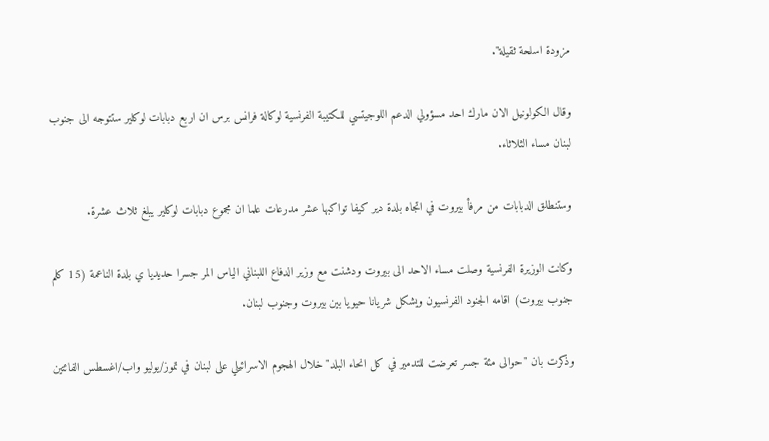مزودة اسلحة ثقيلة".

وقال الكولونيل الان مارك احد مسؤولي الدعم اللوجيتسي للكتيبة الفرنسية لوكالة فرانس برس ان اربع دبابات لوكلير ستتوجه الى جنوب لبنان مساء الثلاثاء.

وستنطلق الدبابات من مرفأ بيروت في اتجاه بلدة دير كيفا تواكبها عشر مدرعات علما ان مجموع دبابات لوكلير يبلغ ثلاث عشرة.

وكانت الوزيرة الفرنسية وصلت مساء الاحد الى بيروت ودشنت مع وزير الدفاع اللبناني الياس المر جسرا حديديا ي بلدة الناعمة (15 كلم جنوب بيروت) اقامه الجنود الفرنسيون ويشكل شريانا حيويا بين بيروت وجنوب لبنان.

وذكرت بان "حوالى مئة جسر تعرضت للتدمير في كل انحاء البلد" خلال الهجوم الاسرائيلي على لبنان في تموز/يوليو واب/اغسطس الفائتين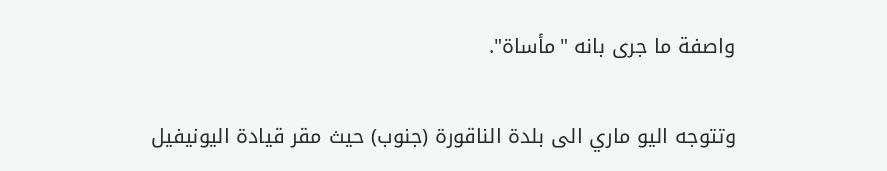واصفة ما جرى بانه "مأساة".

وتتوجه اليو ماري الى بلدة الناقورة (جنوب) حيث مقر قيادة اليونيفيل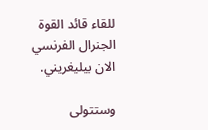للقاء قائد القوة الجنرال الفرنسي الان بيليغريني.

وستتولى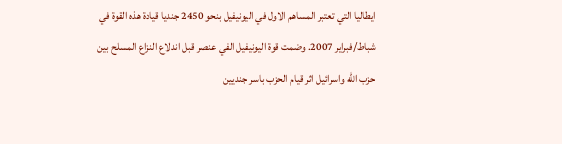ايطاليا التي تعتبر المساهم الاول في اليونيفيل بنحو 2450 جنديا قيادة هذه القوة في شباط/فبراير 2007. وضمت قوة اليونيفيل الفي عنصر قبل اندلاع النزاع المسلح بين حزب الله واسرائيل اثر قيام الحزب باسر جنديين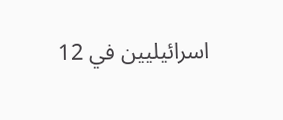اسرائيليين في 12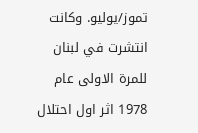تموز/يوليو. وكانت انتشرت في لبنان للمرة الاولى عام 1978 اثر اول احتلال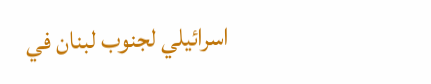اسرائيلي لجنوب لبنان في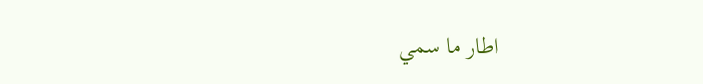اطار ما سمي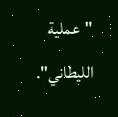"عملية الليطاني".